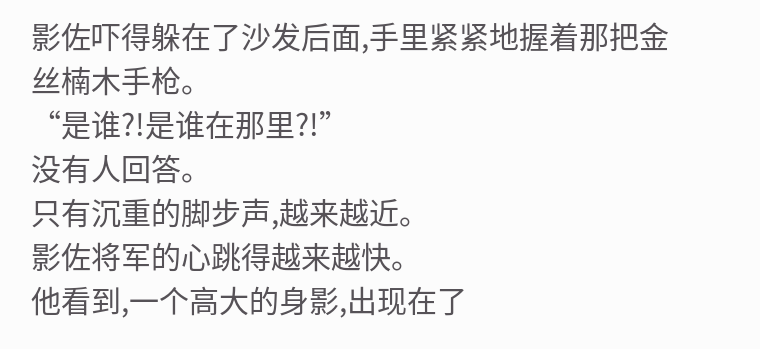影佐吓得躲在了沙发后面,手里紧紧地握着那把金丝楠木手枪。
“是谁?!是谁在那里?!”
没有人回答。
只有沉重的脚步声,越来越近。
影佐将军的心跳得越来越快。
他看到,一个高大的身影,出现在了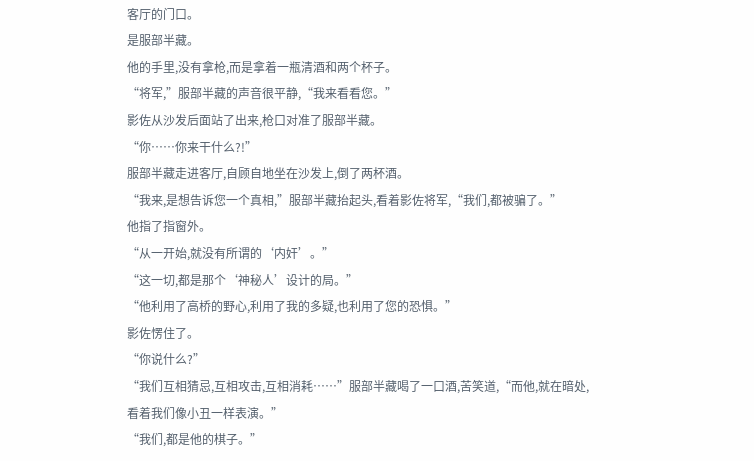客厅的门口。
是服部半藏。
他的手里,没有拿枪,而是拿着一瓶清酒和两个杯子。
“将军,”服部半藏的声音很平静,“我来看看您。”
影佐从沙发后面站了出来,枪口对准了服部半藏。
“你……你来干什么?!”
服部半藏走进客厅,自顾自地坐在沙发上,倒了两杯酒。
“我来,是想告诉您一个真相,”服部半藏抬起头,看着影佐将军,“我们,都被骗了。”
他指了指窗外。
“从一开始,就没有所谓的‘内奸’。”
“这一切,都是那个‘神秘人’设计的局。”
“他利用了高桥的野心,利用了我的多疑,也利用了您的恐惧。”
影佐愣住了。
“你说什么?”
“我们互相猜忌,互相攻击,互相消耗……”服部半藏喝了一口酒,苦笑道,“而他,就在暗处,看着我们像小丑一样表演。”
“我们,都是他的棋子。”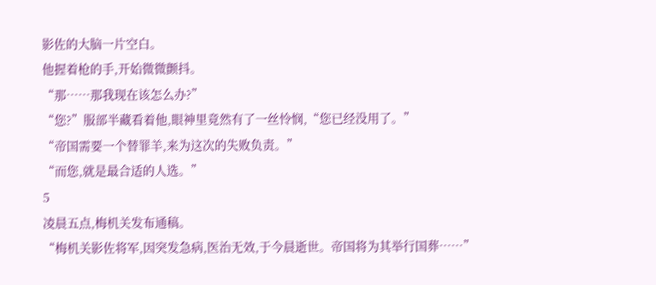影佐的大脑一片空白。
他握着枪的手,开始微微颤抖。
“那……那我现在该怎么办?”
“您?”服部半藏看着他,眼神里竟然有了一丝怜悯,“您已经没用了。”
“帝国需要一个替罪羊,来为这次的失败负责。”
“而您,就是最合适的人选。”
5
凌晨五点,梅机关发布通稿。
“梅机关影佐将军,因突发急病,医治无效,于今晨逝世。帝国将为其举行国葬……”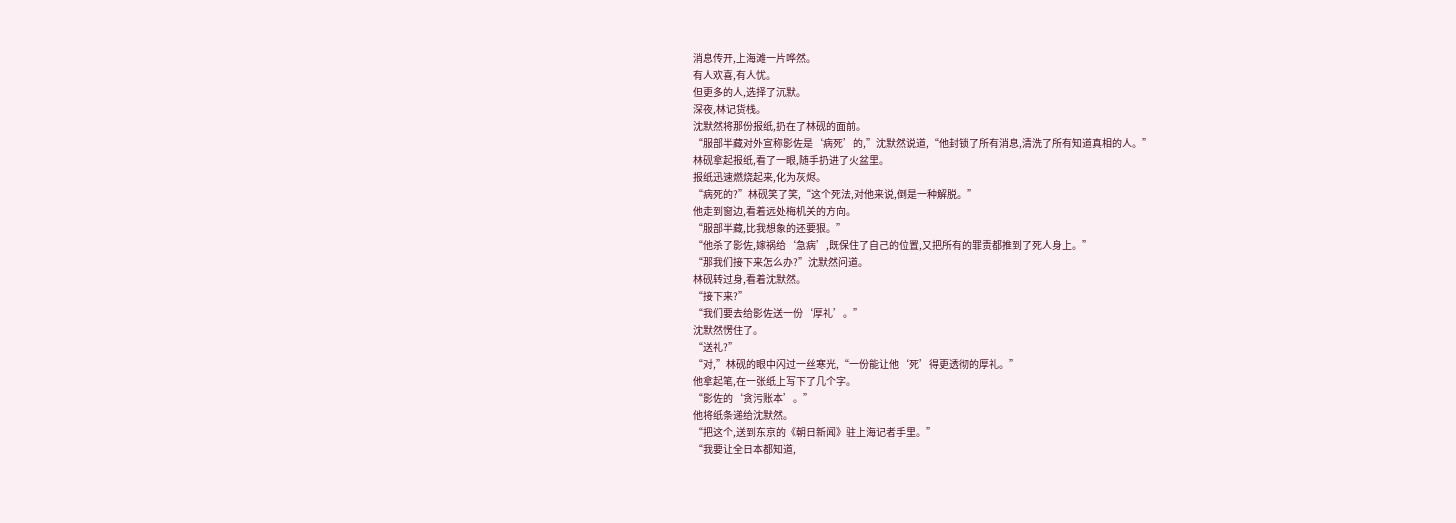消息传开,上海滩一片哗然。
有人欢喜,有人忧。
但更多的人,选择了沉默。
深夜,林记货栈。
沈默然将那份报纸,扔在了林砚的面前。
“服部半藏对外宣称影佐是‘病死’的,”沈默然说道,“他封锁了所有消息,清洗了所有知道真相的人。”
林砚拿起报纸,看了一眼,随手扔进了火盆里。
报纸迅速燃烧起来,化为灰烬。
“病死的?”林砚笑了笑,“这个死法,对他来说,倒是一种解脱。”
他走到窗边,看着远处梅机关的方向。
“服部半藏,比我想象的还要狠。”
“他杀了影佐,嫁祸给‘急病’,既保住了自己的位置,又把所有的罪责都推到了死人身上。”
“那我们接下来怎么办?”沈默然问道。
林砚转过身,看着沈默然。
“接下来?”
“我们要去给影佐送一份‘厚礼’。”
沈默然愣住了。
“送礼?”
“对,”林砚的眼中闪过一丝寒光,“一份能让他‘死’得更透彻的厚礼。”
他拿起笔,在一张纸上写下了几个字。
“影佐的‘贪污账本’。”
他将纸条递给沈默然。
“把这个,送到东京的《朝日新闻》驻上海记者手里。”
“我要让全日本都知道,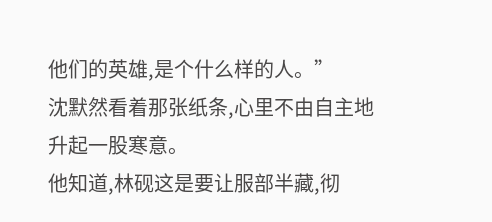他们的英雄,是个什么样的人。”
沈默然看着那张纸条,心里不由自主地升起一股寒意。
他知道,林砚这是要让服部半藏,彻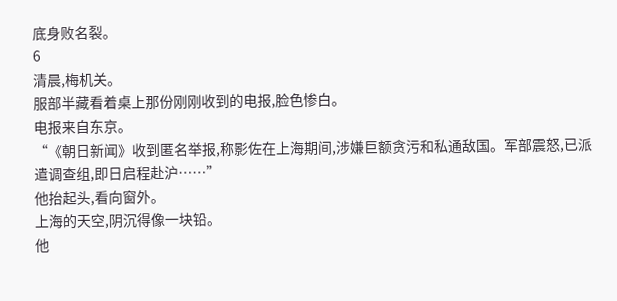底身败名裂。
6
清晨,梅机关。
服部半藏看着桌上那份刚刚收到的电报,脸色惨白。
电报来自东京。
“《朝日新闻》收到匿名举报,称影佐在上海期间,涉嫌巨额贪污和私通敌国。军部震怒,已派遣调查组,即日启程赴沪……”
他抬起头,看向窗外。
上海的天空,阴沉得像一块铅。
他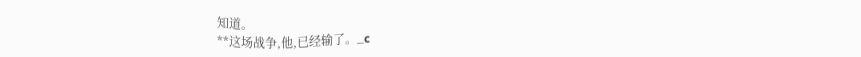知道。
**这场战争,他,已经输了。_c